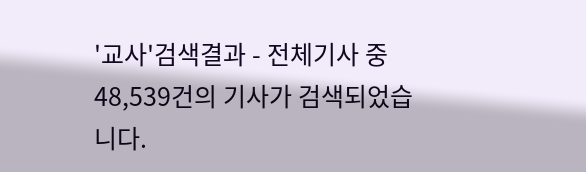'교사'검색결과 - 전체기사 중 48,539건의 기사가 검색되었습니다.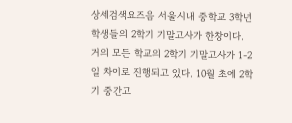상세검색요즈음 서울시내 중학교 3학년 학생들의 2학기 기말고사가 한창이다. 거의 모든 학교의 2학기 기말고사가 1-2일 차이로 진행되고 있다. 10월 초에 2학기 중간고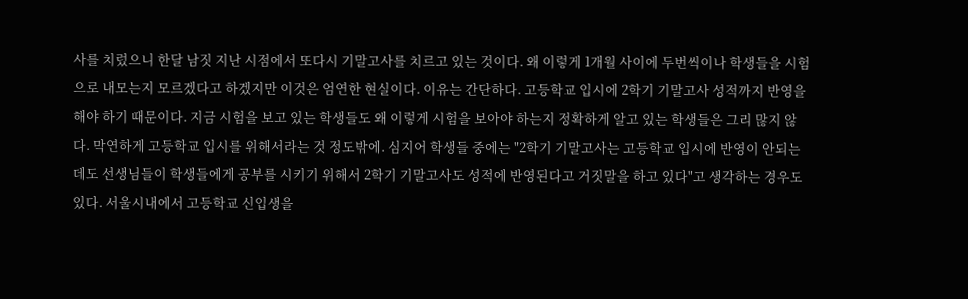사를 치렀으니 한달 남짓 지난 시점에서 또다시 기말고사를 치르고 있는 것이다. 왜 이렇게 1개월 사이에 두번씩이나 학생들을 시험으로 내모는지 모르겠다고 하겠지만 이것은 엄연한 현실이다. 이유는 간단하다. 고등학교 입시에 2학기 기말고사 성적까지 반영을 해야 하기 때문이다. 지금 시험을 보고 있는 학생들도 왜 이렇게 시험을 보아야 하는지 정확하게 알고 있는 학생들은 그리 많지 않다. 막연하게 고등학교 입시를 위해서라는 것 정도밖에. 심지어 학생들 중에는 "2학기 기말고사는 고등학교 입시에 반영이 안되는데도 선생님들이 학생들에게 공부를 시키기 위해서 2학기 기말고사도 성적에 반영된다고 거짓말을 하고 있다"고 생각하는 경우도 있다. 서울시내에서 고등학교 신입생을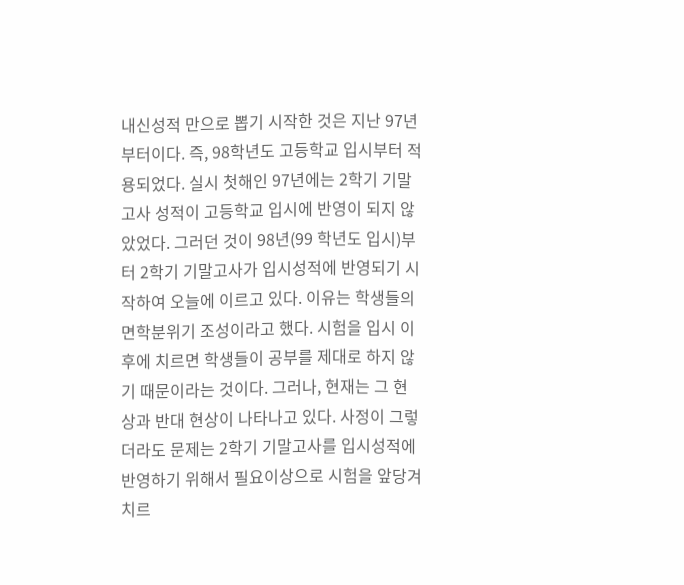내신성적 만으로 뽑기 시작한 것은 지난 97년부터이다. 즉, 98학년도 고등학교 입시부터 적용되었다. 실시 첫해인 97년에는 2학기 기말고사 성적이 고등학교 입시에 반영이 되지 않았었다. 그러던 것이 98년(99 학년도 입시)부터 2학기 기말고사가 입시성적에 반영되기 시작하여 오늘에 이르고 있다. 이유는 학생들의 면학분위기 조성이라고 했다. 시험을 입시 이후에 치르면 학생들이 공부를 제대로 하지 않기 때문이라는 것이다. 그러나, 현재는 그 현상과 반대 현상이 나타나고 있다. 사정이 그렇더라도 문제는 2학기 기말고사를 입시성적에 반영하기 위해서 필요이상으로 시험을 앞당겨 치르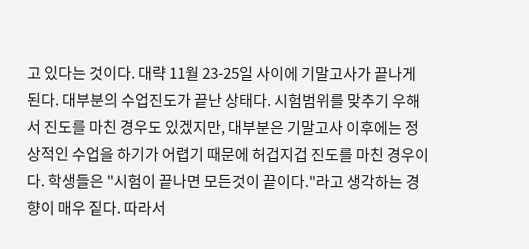고 있다는 것이다. 대략 11월 23-25일 사이에 기말고사가 끝나게 된다. 대부분의 수업진도가 끝난 상태다. 시험범위를 맞추기 우해서 진도를 마친 경우도 있겠지만, 대부분은 기말고사 이후에는 정상적인 수업을 하기가 어렵기 때문에 허겁지겁 진도를 마친 경우이다. 학생들은 "시험이 끝나면 모든것이 끝이다."라고 생각하는 경향이 매우 짙다. 따라서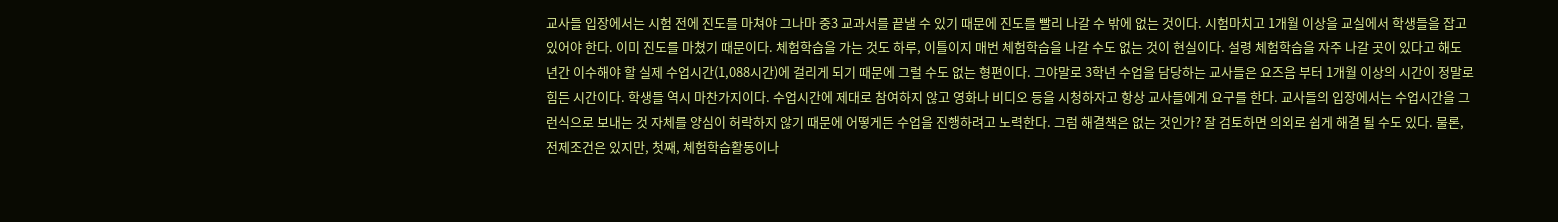교사들 입장에서는 시험 전에 진도를 마쳐야 그나마 중3 교과서를 끝낼 수 있기 때문에 진도를 빨리 나갈 수 밖에 없는 것이다. 시험마치고 1개월 이상을 교실에서 학생들을 잡고 있어야 한다. 이미 진도를 마쳤기 때문이다. 체험학습을 가는 것도 하루, 이틀이지 매번 체험학습을 나갈 수도 없는 것이 현실이다. 설령 체험학습을 자주 나갈 곳이 있다고 해도 년간 이수해야 할 실제 수업시간(1,088시간)에 걸리게 되기 때문에 그럴 수도 없는 형편이다. 그야말로 3학년 수업을 담당하는 교사들은 요즈음 부터 1개월 이상의 시간이 정말로 힘든 시간이다. 학생들 역시 마찬가지이다. 수업시간에 제대로 참여하지 않고 영화나 비디오 등을 시청하자고 항상 교사들에게 요구를 한다. 교사들의 입장에서는 수업시간을 그런식으로 보내는 것 자체를 양심이 허락하지 않기 때문에 어떻게든 수업을 진행하려고 노력한다. 그럼 해결책은 없는 것인가? 잘 검토하면 의외로 쉽게 해결 될 수도 있다. 물론, 전제조건은 있지만, 첫째, 체험학습활동이나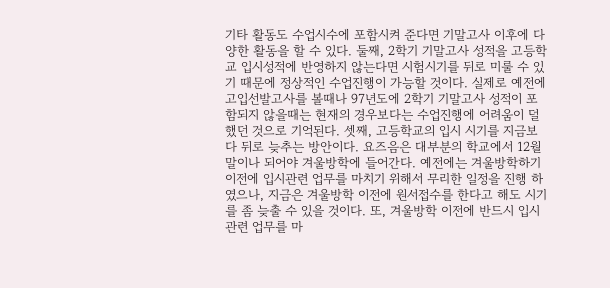기타 활동도 수업시수에 포함시켜 준다면 기말고사 이후에 다양한 활동을 할 수 있다. 둘째, 2학기 기말고사 성적을 고등학교 입시성적에 반영하지 않는다면 시험시기를 뒤로 미룰 수 있기 때문에 정상적인 수업진행이 가능할 것이다. 실제로 예전에 고입선발고사를 볼때나 97년도에 2학기 기말고사 성적이 포함되지 않을때는 현재의 경우보다는 수업진행에 어려움이 덜했던 것으로 기억된다. 셋째, 고등학교의 입시 시기를 지금보다 뒤로 늦추는 방안이다. 요즈음은 대부분의 학교에서 12월 말이나 되어야 겨울방학에 들어간다. 예전에는 겨울방학하기 이전에 입시관련 업무를 마치기 위해서 무리한 일정을 진행 하였으나, 지금은 겨울방학 이전에 원서접수를 한다고 해도 시기를 좀 늦출 수 있을 것이다. 또, 겨울방학 이전에 반드시 입시관련 업무를 마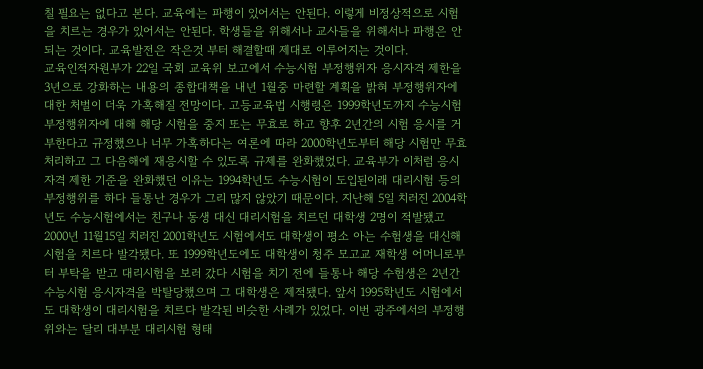칠 필요는 없다고 본다. 교육에는 파행이 있어서는 안된다. 이렇게 비정상적으로 시험을 치르는 경우가 있어서는 안된다. 학생들을 위해서나 교사들을 위해서나 파행은 안되는 것이다. 교육발전은 작은것 부터 해결할때 제대로 이루어지는 것이다.
교육인적자원부가 22일 국회 교육위 보고에서 수능시험 부정행위자 응시자격 제한을 3년으로 강화하는 내용의 종합대책을 내년 1월중 마련할 계획을 밝혀 부정행위자에 대한 처벌이 더욱 가혹해질 전망이다. 고등교육법 시행령은 1999학년도까지 수능시험 부정행위자에 대해 해당 시험을 중지 또는 무효로 하고 향후 2년간의 시험 응시를 거부한다고 규정했으나 너무 가혹하다는 여론에 따라 2000학년도부터 해당 시험만 무효 처리하고 그 다음해에 재응시할 수 있도록 규제를 완화했었다. 교육부가 이처럼 응시자격 제한 기준을 완화했던 이유는 1994학년도 수능시험이 도입된이래 대리시험 등의 부정행위를 하다 들통난 경우가 그리 많지 않았기 때문이다. 지난해 5일 치러진 2004학년도 수능시험에서는 친구나 동생 대신 대리시험을 치르던 대학생 2명이 적발됐고 2000년 11월15일 치러진 2001학년도 시험에서도 대학생이 평소 아는 수험생을 대신해 시험을 치르다 발각됐다. 또 1999학년도에도 대학생이 청주 모고교 재학생 어머니로부터 부탁을 받고 대리시험을 보러 갔다 시험을 치기 전에 들통나 해당 수험생은 2년간 수능시험 응시자격을 박탈당했으며 그 대학생은 제적됐다. 앞서 1995학년도 시험에서도 대학생이 대리시험을 치르다 발각된 비슷한 사례가 있었다. 이번 광주에서의 부정행위와는 달리 대부분 대리시험 형태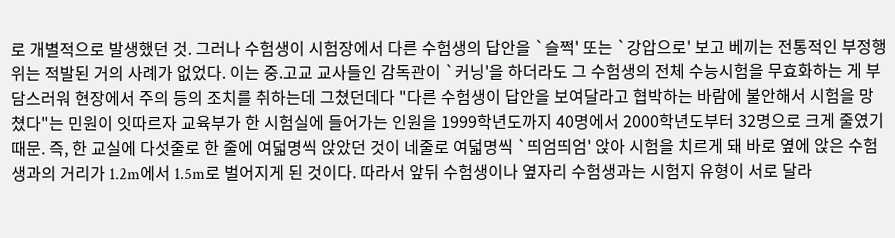로 개별적으로 발생했던 것. 그러나 수험생이 시험장에서 다른 수험생의 답안을 `슬쩍' 또는 `강압으로' 보고 베끼는 전통적인 부정행위는 적발된 거의 사례가 없었다. 이는 중.고교 교사들인 감독관이 `커닝'을 하더라도 그 수험생의 전체 수능시험을 무효화하는 게 부담스러워 현장에서 주의 등의 조치를 취하는데 그쳤던데다 "다른 수험생이 답안을 보여달라고 협박하는 바람에 불안해서 시험을 망쳤다"는 민원이 잇따르자 교육부가 한 시험실에 들어가는 인원을 1999학년도까지 40명에서 2000학년도부터 32명으로 크게 줄였기 때문. 즉, 한 교실에 다섯줄로 한 줄에 여덟명씩 앉았던 것이 네줄로 여덟명씩 `띄엄띄엄' 앉아 시험을 치르게 돼 바로 옆에 앉은 수험생과의 거리가 1.2m에서 1.5m로 벌어지게 된 것이다. 따라서 앞뒤 수험생이나 옆자리 수험생과는 시험지 유형이 서로 달라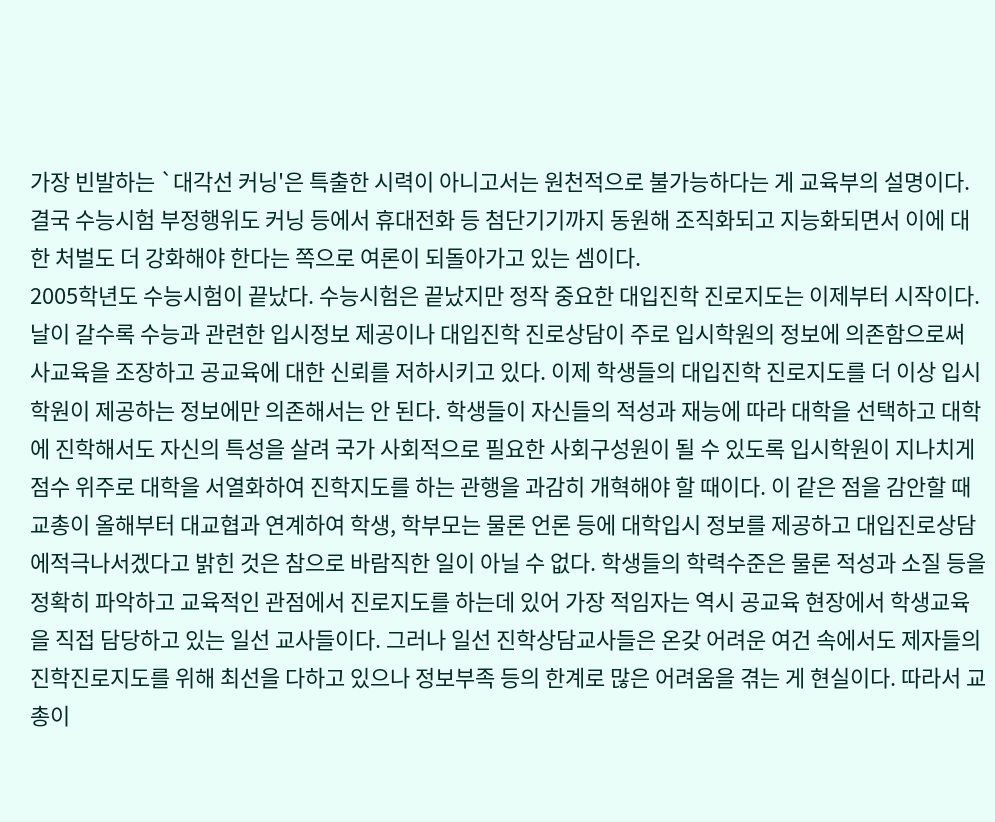가장 빈발하는 `대각선 커닝'은 특출한 시력이 아니고서는 원천적으로 불가능하다는 게 교육부의 설명이다. 결국 수능시험 부정행위도 커닝 등에서 휴대전화 등 첨단기기까지 동원해 조직화되고 지능화되면서 이에 대한 처벌도 더 강화해야 한다는 쪽으로 여론이 되돌아가고 있는 셈이다.
2005학년도 수능시험이 끝났다. 수능시험은 끝났지만 정작 중요한 대입진학 진로지도는 이제부터 시작이다. 날이 갈수록 수능과 관련한 입시정보 제공이나 대입진학 진로상담이 주로 입시학원의 정보에 의존함으로써 사교육을 조장하고 공교육에 대한 신뢰를 저하시키고 있다. 이제 학생들의 대입진학 진로지도를 더 이상 입시학원이 제공하는 정보에만 의존해서는 안 된다. 학생들이 자신들의 적성과 재능에 따라 대학을 선택하고 대학에 진학해서도 자신의 특성을 살려 국가 사회적으로 필요한 사회구성원이 될 수 있도록 입시학원이 지나치게 점수 위주로 대학을 서열화하여 진학지도를 하는 관행을 과감히 개혁해야 할 때이다. 이 같은 점을 감안할 때 교총이 올해부터 대교협과 연계하여 학생, 학부모는 물론 언론 등에 대학입시 정보를 제공하고 대입진로상담에적극나서겠다고 밝힌 것은 참으로 바람직한 일이 아닐 수 없다. 학생들의 학력수준은 물론 적성과 소질 등을 정확히 파악하고 교육적인 관점에서 진로지도를 하는데 있어 가장 적임자는 역시 공교육 현장에서 학생교육을 직접 담당하고 있는 일선 교사들이다. 그러나 일선 진학상담교사들은 온갖 어려운 여건 속에서도 제자들의 진학진로지도를 위해 최선을 다하고 있으나 정보부족 등의 한계로 많은 어려움을 겪는 게 현실이다. 따라서 교총이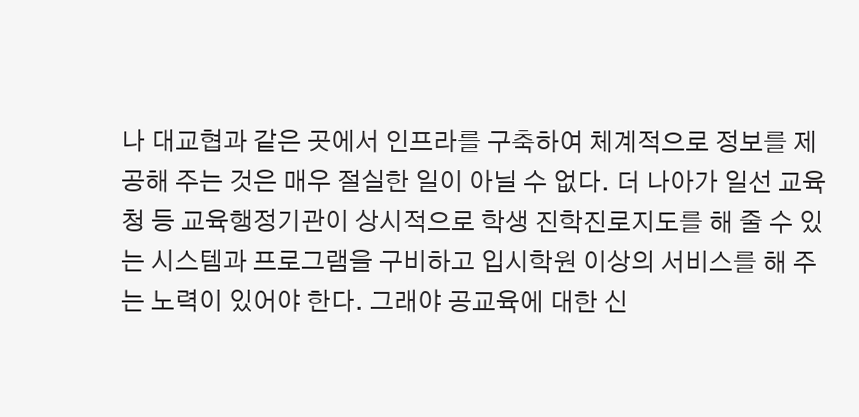나 대교협과 같은 곳에서 인프라를 구축하여 체계적으로 정보를 제공해 주는 것은 매우 절실한 일이 아닐 수 없다. 더 나아가 일선 교육청 등 교육행정기관이 상시적으로 학생 진학진로지도를 해 줄 수 있는 시스템과 프로그램을 구비하고 입시학원 이상의 서비스를 해 주는 노력이 있어야 한다. 그래야 공교육에 대한 신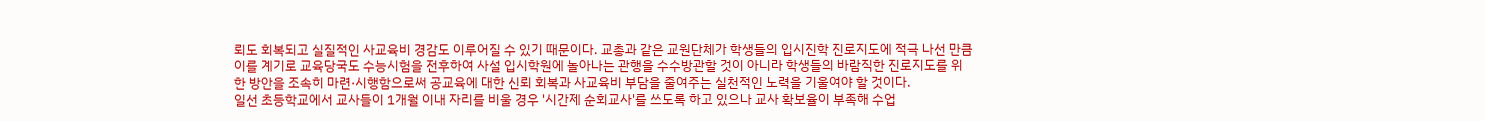뢰도 회복되고 실질적인 사교육비 경감도 이루어질 수 있기 때문이다. 교총과 같은 교원단체가 학생들의 입시진학 진로지도에 적극 나선 만큼 이를 계기로 교육당국도 수능시험을 전후하여 사설 입시학원에 놀아나는 관행을 수수방관할 것이 아니라 학생들의 바람직한 진로지도를 위한 방안을 조속히 마련·시행함으로써 공교육에 대한 신뢰 회복과 사교육비 부담을 줄여주는 실천적인 노력을 기울여야 할 것이다.
일선 초등학교에서 교사들이 1개월 이내 자리를 비울 경우 '시간제 순회교사'를 쓰도록 하고 있으나 교사 확보율이 부족해 수업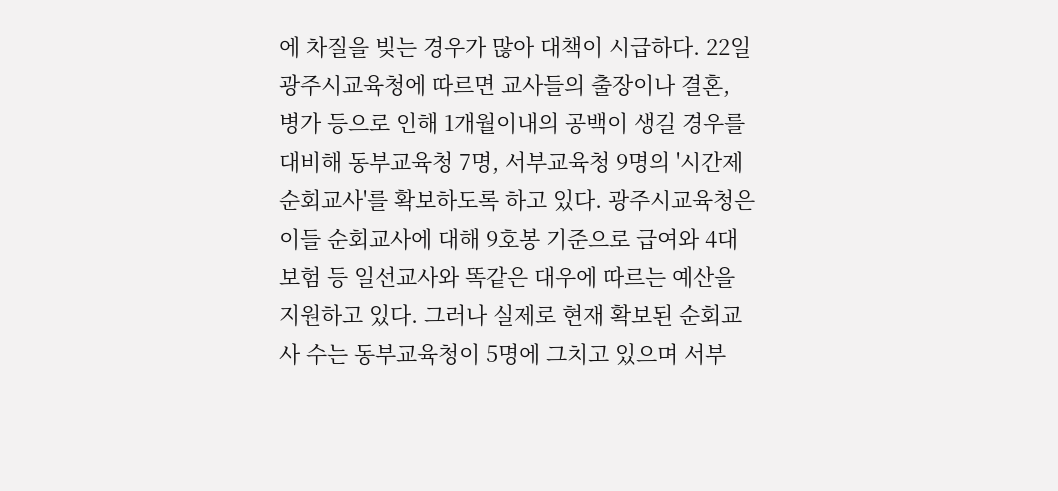에 차질을 빚는 경우가 많아 대책이 시급하다. 22일 광주시교육청에 따르면 교사들의 출장이나 결혼, 병가 등으로 인해 1개월이내의 공백이 생길 경우를 대비해 동부교육청 7명, 서부교육청 9명의 '시간제 순회교사'를 확보하도록 하고 있다. 광주시교육청은 이들 순회교사에 대해 9호봉 기준으로 급여와 4대 보험 등 일선교사와 똑같은 대우에 따르는 예산을 지원하고 있다. 그러나 실제로 현재 확보된 순회교사 수는 동부교육청이 5명에 그치고 있으며 서부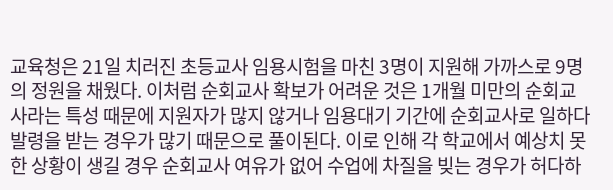교육청은 21일 치러진 초등교사 임용시험을 마친 3명이 지원해 가까스로 9명의 정원을 채웠다. 이처럼 순회교사 확보가 어려운 것은 1개월 미만의 순회교사라는 특성 때문에 지원자가 많지 않거나 임용대기 기간에 순회교사로 일하다 발령을 받는 경우가 많기 때문으로 풀이된다. 이로 인해 각 학교에서 예상치 못한 상황이 생길 경우 순회교사 여유가 없어 수업에 차질을 빚는 경우가 허다하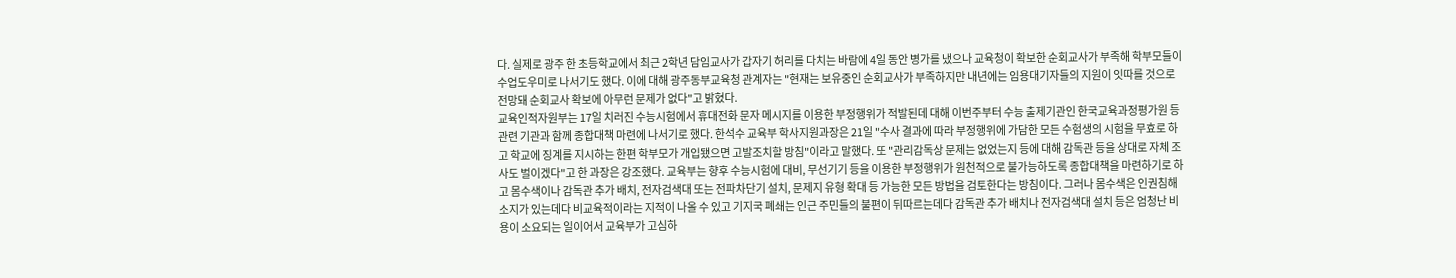다. 실제로 광주 한 초등학교에서 최근 2학년 담임교사가 갑자기 허리를 다치는 바람에 4일 동안 병가를 냈으나 교육청이 확보한 순회교사가 부족해 학부모들이 수업도우미로 나서기도 했다. 이에 대해 광주동부교육청 관계자는 "현재는 보유중인 순회교사가 부족하지만 내년에는 임용대기자들의 지원이 잇따를 것으로 전망돼 순회교사 확보에 아무런 문제가 없다"고 밝혔다.
교육인적자원부는 17일 치러진 수능시험에서 휴대전화 문자 메시지를 이용한 부정행위가 적발된데 대해 이번주부터 수능 출제기관인 한국교육과정평가원 등 관련 기관과 함께 종합대책 마련에 나서기로 했다. 한석수 교육부 학사지원과장은 21일 "수사 결과에 따라 부정행위에 가담한 모든 수험생의 시험을 무효로 하고 학교에 징계를 지시하는 한편 학부모가 개입됐으면 고발조치할 방침"이라고 말했다. 또 "관리감독상 문제는 없었는지 등에 대해 감독관 등을 상대로 자체 조사도 벌이겠다"고 한 과장은 강조했다. 교육부는 향후 수능시험에 대비, 무선기기 등을 이용한 부정행위가 원천적으로 불가능하도록 종합대책을 마련하기로 하고 몸수색이나 감독관 추가 배치, 전자검색대 또는 전파차단기 설치, 문제지 유형 확대 등 가능한 모든 방법을 검토한다는 방침이다. 그러나 몸수색은 인권침해 소지가 있는데다 비교육적이라는 지적이 나올 수 있고 기지국 폐쇄는 인근 주민들의 불편이 뒤따르는데다 감독관 추가 배치나 전자검색대 설치 등은 엄청난 비용이 소요되는 일이어서 교육부가 고심하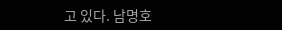고 있다. 남명호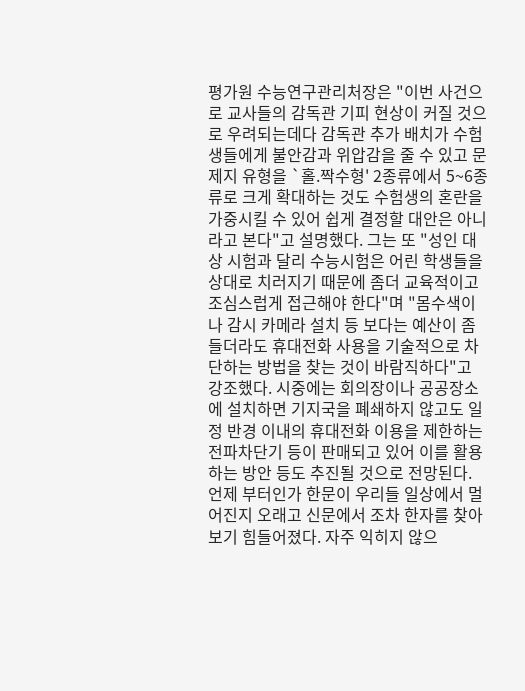평가원 수능연구관리처장은 "이번 사건으로 교사들의 감독관 기피 현상이 커질 것으로 우려되는데다 감독관 추가 배치가 수험생들에게 불안감과 위압감을 줄 수 있고 문제지 유형을 `홀.짝수형' 2종류에서 5~6종류로 크게 확대하는 것도 수험생의 혼란을 가중시킬 수 있어 쉽게 결정할 대안은 아니라고 본다"고 설명했다. 그는 또 "성인 대상 시험과 달리 수능시험은 어린 학생들을 상대로 치러지기 때문에 좀더 교육적이고 조심스럽게 접근해야 한다"며 "몸수색이나 감시 카메라 설치 등 보다는 예산이 좀 들더라도 휴대전화 사용을 기술적으로 차단하는 방법을 찾는 것이 바람직하다"고 강조했다. 시중에는 회의장이나 공공장소에 설치하면 기지국을 폐쇄하지 않고도 일정 반경 이내의 휴대전화 이용을 제한하는 전파차단기 등이 판매되고 있어 이를 활용하는 방안 등도 추진될 것으로 전망된다.
언제 부터인가 한문이 우리들 일상에서 멀어진지 오래고 신문에서 조차 한자를 찾아보기 힘들어졌다. 자주 익히지 않으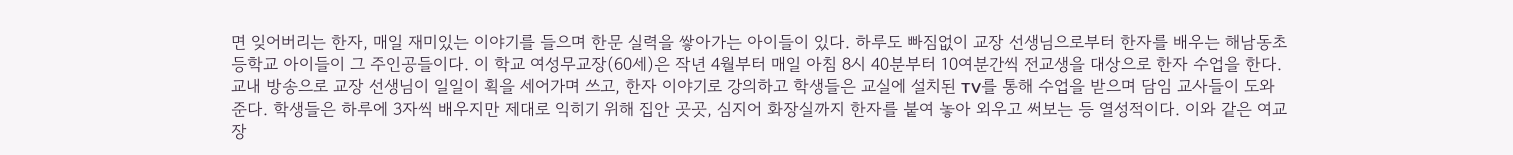면 잊어버리는 한자, 매일 재미있는 이야기를 들으며 한문 실력을 쌓아가는 아이들이 있다. 하루도 빠짐없이 교장 선생님으로부터 한자를 배우는 해남동초등학교 아이들이 그 주인공들이다. 이 학교 여성무교장(60세)은 작년 4월부터 매일 아침 8시 40분부터 10여분간씩 전교생을 대상으로 한자 수업을 한다. 교내 방송으로 교장 선생님이 일일이 획을 세어가며 쓰고, 한자 이야기로 강의하고 학생들은 교실에 설치된 TV를 통해 수업을 받으며 담임 교사들이 도와 준다. 학생들은 하루에 3자씩 배우지만 제대로 익히기 위해 집안 곳곳, 심지어 화장실까지 한자를 붙여 놓아 외우고 써보는 등 열성적이다. 이와 같은 여교장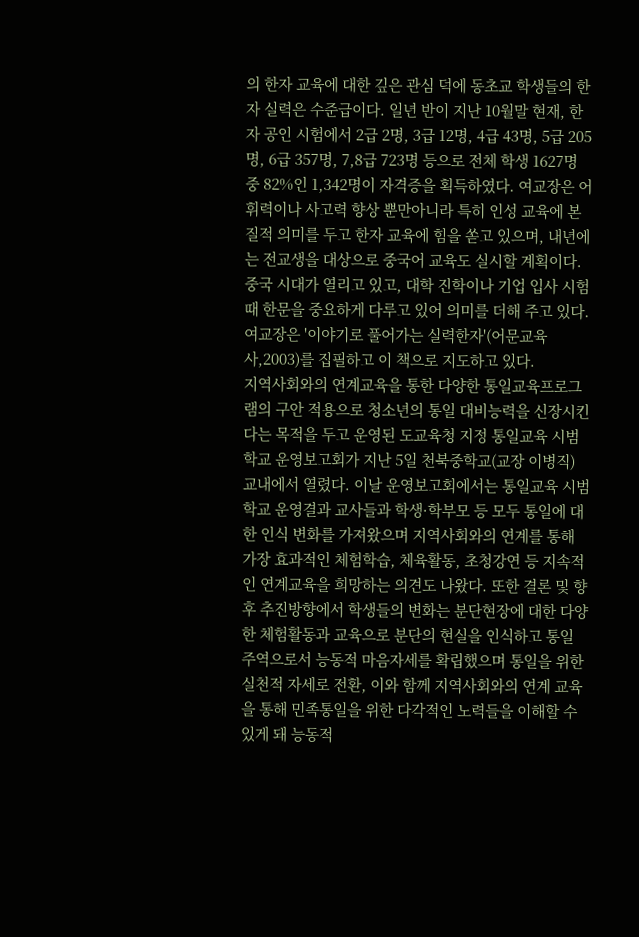의 한자 교육에 대한 깊은 관심 덕에 동초교 학생들의 한자 실력은 수준급이다. 일년 반이 지난 10월말 현재, 한자 공인 시험에서 2급 2명, 3급 12명, 4급 43명, 5급 205명, 6급 357명, 7,8급 723명 등으로 전체 학생 1627명 중 82%인 1,342명이 자격증을 획득하였다. 여교장은 어휘력이나 사고력 향상 뿐만아니라 특히 인성 교육에 본질적 의미를 두고 한자 교육에 힘을 쏟고 있으며, 내년에는 전교생을 대상으로 중국어 교육도 실시할 계획이다. 중국 시대가 열리고 있고, 대학 진학이나 기업 입사 시험 때 한문을 중요하게 다루고 있어 의미를 더해 주고 있다. 여교장은 '이야기로 풀어가는 실력한자'(어문교육사,2003)를 집필하고 이 책으로 지도하고 있다.
지역사회와의 연계교육을 통한 다양한 통일교육프로그램의 구안 적용으로 청소년의 통일 대비능력을 신장시킨다는 목적을 두고 운영된 도교육청 지정 통일교육 시범학교 운영보고회가 지난 5일 천북중학교(교장 이병직) 교내에서 열렸다. 이날 운영보고회에서는 통일교육 시범학교 운영결과 교사들과 학생·학부모 등 모두 통일에 대한 인식 변화를 가져왔으며 지역사회와의 연계를 통해 가장 효과적인 체험학습, 체육활동, 초청강연 등 지속적인 연계교육을 희망하는 의견도 나왔다. 또한 결론 및 향후 추진방향에서 학생들의 변화는 분단현장에 대한 다양한 체험활동과 교육으로 분단의 현실을 인식하고 통일 주역으로서 능동적 마음자세를 확립했으며 통일을 위한 실천적 자세로 전환, 이와 함께 지역사회와의 연계 교육을 통해 민족통일을 위한 다각적인 노력들을 이해할 수 있게 돼 능동적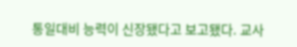통일대비 능력이 신장됐다고 보고됐다. 교사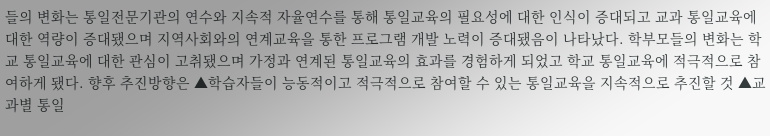들의 변화는 통일전문기관의 연수와 지속적 자율연수를 통해 통일교육의 필요성에 대한 인식이 증대되고 교과 통일교육에 대한 역량이 증대됐으며 지역사회와의 연계교육을 통한 프로그램 개발 노력이 증대됐음이 나타났다. 학부모들의 변화는 학교 통일교육에 대한 관심이 고취됐으며 가정과 연계된 통일교육의 효과를 경험하게 되었고 학교 통일교육에 적극적으로 참여하게 됐다. 향후 추진방향은 ▲학습자들이 능동적이고 적극적으로 참여할 수 있는 통일교육을 지속적으로 추진할 것 ▲교과별 통일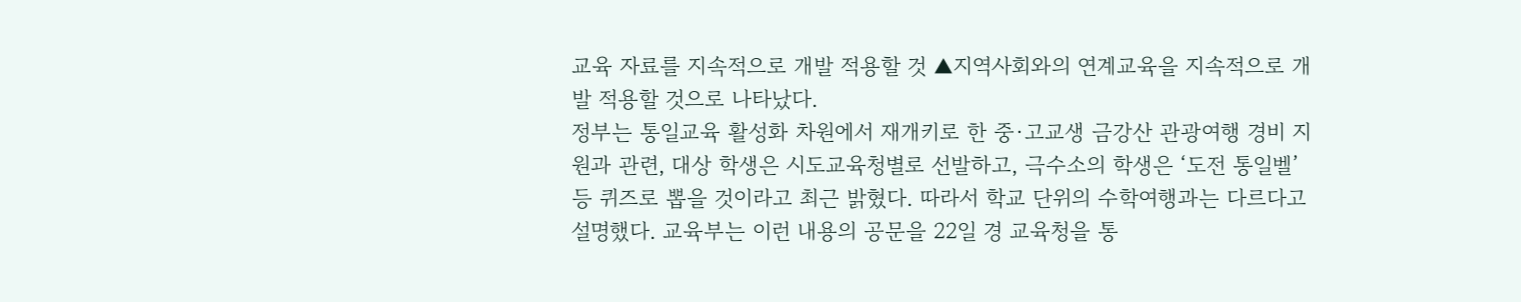교육 자료를 지속적으로 개발 적용할 것 ▲지역사회와의 연계교육을 지속적으로 개발 적용할 것으로 나타났다.
정부는 통일교육 활성화 차원에서 재개키로 한 중·고교생 금강산 관광여행 경비 지원과 관련, 대상 학생은 시도교육청별로 선발하고, 극수소의 학생은 ‘도전 통일벨’등 퀴즈로 뽑을 것이라고 최근 밝혔다. 따라서 학교 단위의 수학여행과는 다르다고 설명했다. 교육부는 이런 내용의 공문을 22일 경 교육청을 통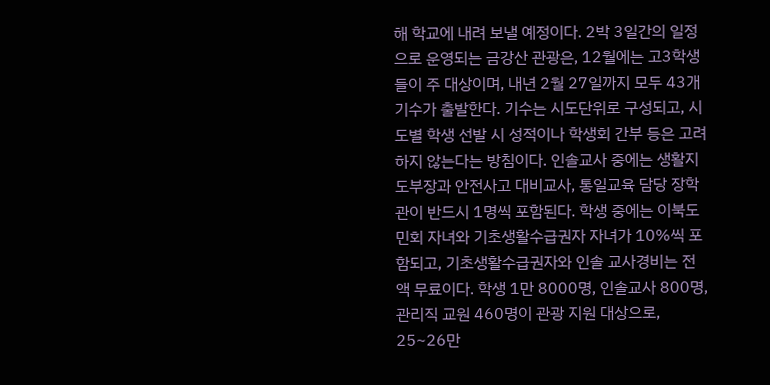해 학교에 내려 보낼 예정이다. 2박 3일간의 일정으로 운영되는 금강산 관광은, 12월에는 고3학생들이 주 대상이며, 내년 2월 27일까지 모두 43개 기수가 출발한다. 기수는 시도단위로 구성되고, 시도별 학생 선발 시 성적이나 학생회 간부 등은 고려하지 않는다는 방침이다. 인솔교사 중에는 생활지도부장과 안전사고 대비교사, 통일교육 담당 장학관이 반드시 1명씩 포함된다. 학생 중에는 이북도민회 자녀와 기초생활수급권자 자녀가 10%씩 포함되고, 기초생활수급권자와 인솔 교사경비는 전액 무료이다. 학생 1만 8000명, 인솔교사 800명, 관리직 교원 460명이 관광 지원 대상으로, 25~26만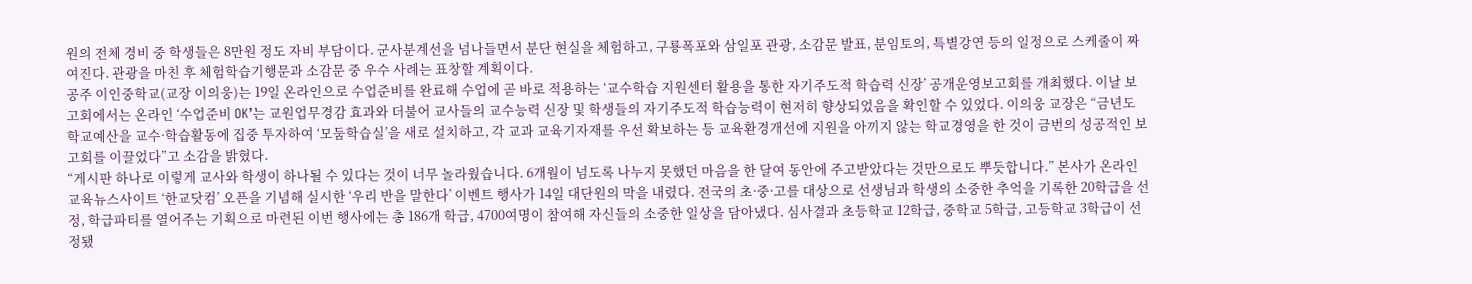원의 전체 경비 중 학생들은 8만원 정도 자비 부담이다. 군사분계선을 넘나들면서 분단 현실을 체험하고, 구룡폭포와 삼일포 관광, 소감문 발표, 분임토의, 특별강연 등의 일정으로 스케줄이 짜여진다. 관광을 마친 후 체험학습기행문과 소감문 중 우수 사례는 표창할 계획이다.
공주 이인중학교(교장 이의웅)는 19일 온라인으로 수업준비를 완료해 수업에 곧 바로 적용하는 ‘교수학습 지원센터 활용을 통한 자기주도적 학습력 신장’ 공개운영보고회를 개최했다. 이날 보고회에서는 온라인 ‘수업준비 OK’는 교원업무경감 효과와 더불어 교사들의 교수능력 신장 및 학생들의 자기주도적 학습능력이 현저히 향상되었음을 확인할 수 있었다. 이의웅 교장은 “금년도 학교예산을 교수·학습활동에 집중 투자하여 ‘모둠학습실’을 새로 설치하고, 각 교과 교육기자재를 우선 확보하는 등 교육환경개선에 지원을 아끼지 않는 학교경영을 한 것이 금번의 성공적인 보고회를 이끌었다”고 소감을 밝혔다.
“게시판 하나로 이렇게 교사와 학생이 하나될 수 있다는 것이 너무 놀라웠습니다. 6개월이 넘도록 나누지 못했던 마음을 한 달여 동안에 주고받았다는 것만으로도 뿌듯합니다.” 본사가 온라인 교육뉴스사이트 ‘한교닷컴’ 오픈을 기념해 실시한 ‘우리 반을 말한다’ 이벤트 행사가 14일 대단원의 막을 내렸다. 전국의 초·중·고를 대상으로 선생님과 학생의 소중한 추억을 기록한 20학급을 선정, 학급파티를 열어주는 기획으로 마련된 이번 행사에는 총 186개 학급, 4700여명이 참여해 자신들의 소중한 일상을 담아냈다. 심사결과 초등학교 12학급, 중학교 5학급, 고등학교 3학급이 선정됐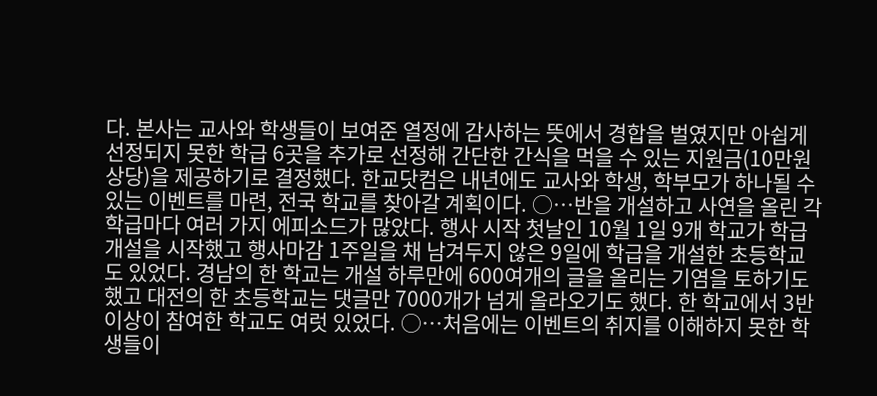다. 본사는 교사와 학생들이 보여준 열정에 감사하는 뜻에서 경합을 벌였지만 아쉽게 선정되지 못한 학급 6곳을 추가로 선정해 간단한 간식을 먹을 수 있는 지원금(10만원 상당)을 제공하기로 결정했다. 한교닷컴은 내년에도 교사와 학생, 학부모가 하나될 수 있는 이벤트를 마련, 전국 학교를 찾아갈 계획이다. ○…반을 개설하고 사연을 올린 각 학급마다 여러 가지 에피소드가 많았다. 행사 시작 첫날인 10월 1일 9개 학교가 학급 개설을 시작했고 행사마감 1주일을 채 남겨두지 않은 9일에 학급을 개설한 초등학교도 있었다. 경남의 한 학교는 개설 하루만에 600여개의 글을 올리는 기염을 토하기도 했고 대전의 한 초등학교는 댓글만 7000개가 넘게 올라오기도 했다. 한 학교에서 3반 이상이 참여한 학교도 여럿 있었다. ○…처음에는 이벤트의 취지를 이해하지 못한 학생들이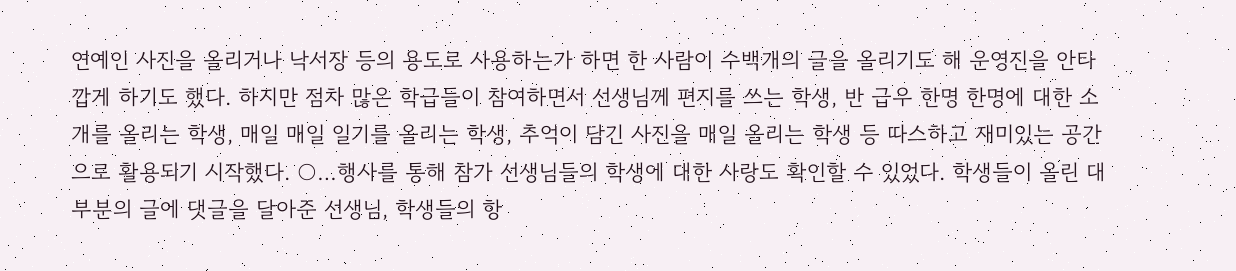연예인 사진을 올리거나 낙서장 등의 용도로 사용하는가 하면 한 사람이 수백개의 글을 올리기도 해 운영진을 안타깝게 하기도 했다. 하지만 점차 많은 학급들이 참여하면서 선생님께 편지를 쓰는 학생, 반 급우 한명 한명에 대한 소개를 올리는 학생, 매일 매일 일기를 올리는 학생, 추억이 담긴 사진을 매일 올리는 학생 등 따스하고 재미있는 공간으로 활용되기 시작했다. ○…행사를 통해 참가 선생님들의 학생에 대한 사랑도 확인할 수 있었다. 학생들이 올린 대부분의 글에 댓글을 달아준 선생님, 학생들의 항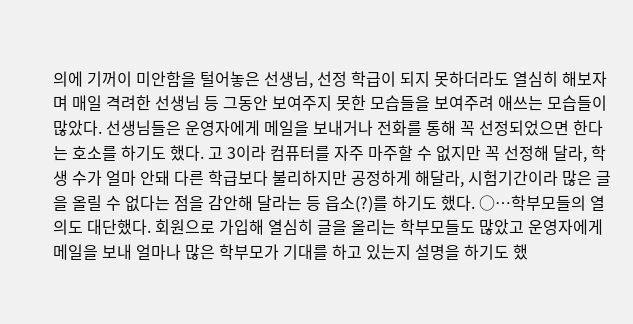의에 기꺼이 미안함을 털어놓은 선생님, 선정 학급이 되지 못하더라도 열심히 해보자며 매일 격려한 선생님 등 그동안 보여주지 못한 모습들을 보여주려 애쓰는 모습들이 많았다. 선생님들은 운영자에게 메일을 보내거나 전화를 통해 꼭 선정되었으면 한다는 호소를 하기도 했다. 고 3이라 컴퓨터를 자주 마주할 수 없지만 꼭 선정해 달라, 학생 수가 얼마 안돼 다른 학급보다 불리하지만 공정하게 해달라, 시험기간이라 많은 글을 올릴 수 없다는 점을 감안해 달라는 등 읍소(?)를 하기도 했다. ○…학부모들의 열의도 대단했다. 회원으로 가입해 열심히 글을 올리는 학부모들도 많았고 운영자에게 메일을 보내 얼마나 많은 학부모가 기대를 하고 있는지 설명을 하기도 했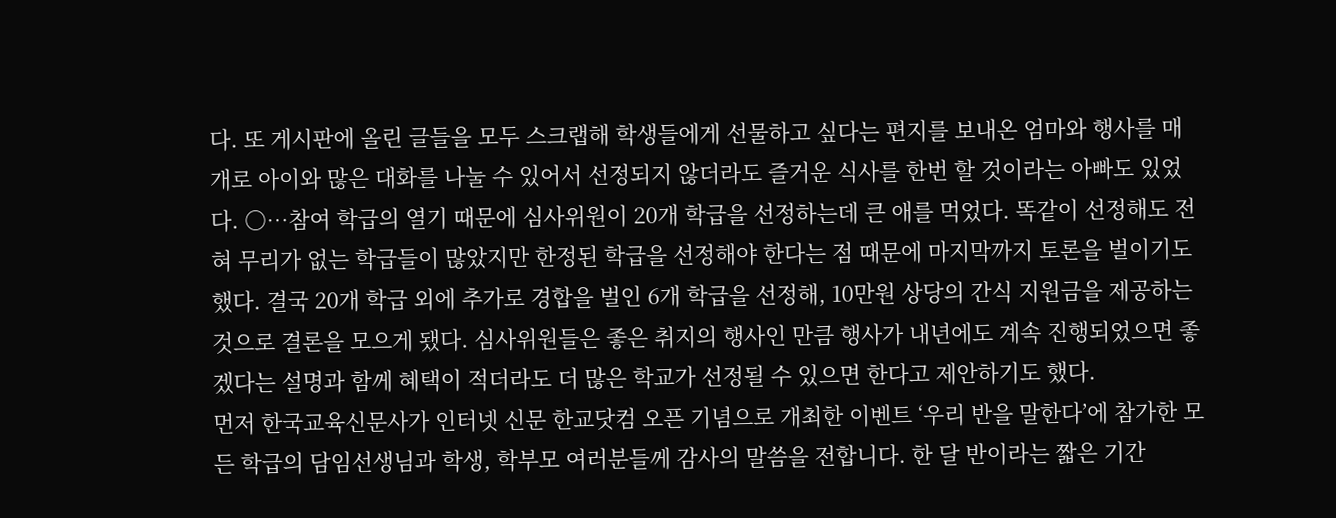다. 또 게시판에 올린 글들을 모두 스크랩해 학생들에게 선물하고 싶다는 편지를 보내온 엄마와 행사를 매개로 아이와 많은 대화를 나눌 수 있어서 선정되지 않더라도 즐거운 식사를 한번 할 것이라는 아빠도 있었다. ○…참여 학급의 열기 때문에 심사위원이 20개 학급을 선정하는데 큰 애를 먹었다. 똑같이 선정해도 전혀 무리가 없는 학급들이 많았지만 한정된 학급을 선정해야 한다는 점 때문에 마지막까지 토론을 벌이기도 했다. 결국 20개 학급 외에 추가로 경합을 벌인 6개 학급을 선정해, 10만원 상당의 간식 지원금을 제공하는 것으로 결론을 모으게 됐다. 심사위원들은 좋은 취지의 행사인 만큼 행사가 내년에도 계속 진행되었으면 좋겠다는 설명과 함께 혜택이 적더라도 더 많은 학교가 선정될 수 있으면 한다고 제안하기도 했다.
먼저 한국교육신문사가 인터넷 신문 한교닷컴 오픈 기념으로 개최한 이벤트 ‘우리 반을 말한다’에 참가한 모든 학급의 담임선생님과 학생, 학부모 여러분들께 감사의 말씀을 전합니다. 한 달 반이라는 짧은 기간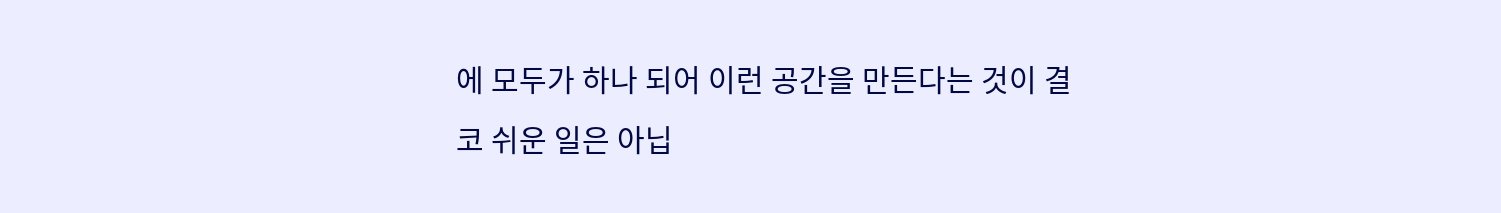에 모두가 하나 되어 이런 공간을 만든다는 것이 결코 쉬운 일은 아닙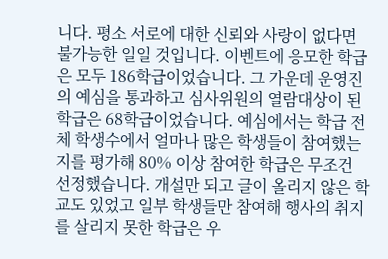니다. 평소 서로에 대한 신뢰와 사랑이 없다면 불가능한 일일 것입니다. 이벤트에 응모한 학급은 모두 186학급이었습니다. 그 가운데 운영진의 예심을 통과하고 심사위원의 열람대상이 된 학급은 68학급이었습니다. 예심에서는 학급 전체 학생수에서 얼마나 많은 학생들이 참여했는지를 평가해 80% 이상 참여한 학급은 무조건 선정했습니다. 개설만 되고 글이 올리지 않은 학교도 있었고 일부 학생들만 참여해 행사의 취지를 살리지 못한 학급은 우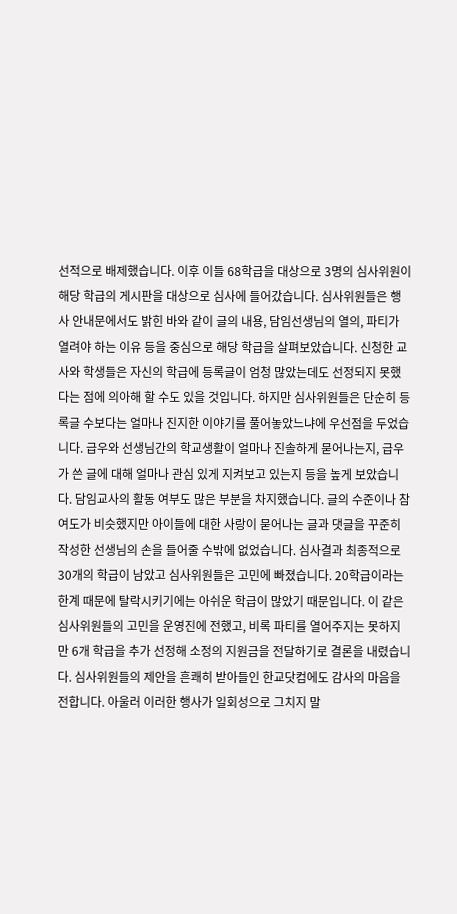선적으로 배제했습니다. 이후 이들 68학급을 대상으로 3명의 심사위원이 해당 학급의 게시판을 대상으로 심사에 들어갔습니다. 심사위원들은 행사 안내문에서도 밝힌 바와 같이 글의 내용, 담임선생님의 열의, 파티가 열려야 하는 이유 등을 중심으로 해당 학급을 살펴보았습니다. 신청한 교사와 학생들은 자신의 학급에 등록글이 엄청 많았는데도 선정되지 못했다는 점에 의아해 할 수도 있을 것입니다. 하지만 심사위원들은 단순히 등록글 수보다는 얼마나 진지한 이야기를 풀어놓았느냐에 우선점을 두었습니다. 급우와 선생님간의 학교생활이 얼마나 진솔하게 묻어나는지, 급우가 쓴 글에 대해 얼마나 관심 있게 지켜보고 있는지 등을 높게 보았습니다. 담임교사의 활동 여부도 많은 부분을 차지했습니다. 글의 수준이나 참여도가 비슷했지만 아이들에 대한 사랑이 묻어나는 글과 댓글을 꾸준히 작성한 선생님의 손을 들어줄 수밖에 없었습니다. 심사결과 최종적으로 30개의 학급이 남았고 심사위원들은 고민에 빠졌습니다. 20학급이라는 한계 때문에 탈락시키기에는 아쉬운 학급이 많았기 때문입니다. 이 같은 심사위원들의 고민을 운영진에 전했고, 비록 파티를 열어주지는 못하지만 6개 학급을 추가 선정해 소정의 지원금을 전달하기로 결론을 내렸습니다. 심사위원들의 제안을 흔쾌히 받아들인 한교닷컴에도 감사의 마음을 전합니다. 아울러 이러한 행사가 일회성으로 그치지 말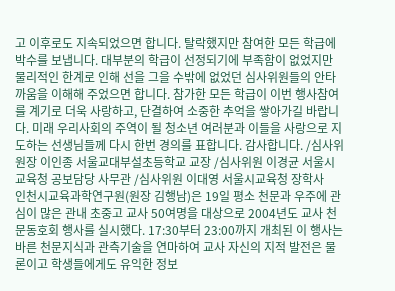고 이후로도 지속되었으면 합니다. 탈락했지만 참여한 모든 학급에 박수를 보냅니다. 대부분의 학급이 선정되기에 부족함이 없었지만 물리적인 한계로 인해 선을 그을 수밖에 없었던 심사위원들의 안타까움을 이해해 주었으면 합니다. 참가한 모든 학급이 이번 행사참여를 계기로 더욱 사랑하고, 단결하여 소중한 추억을 쌓아가길 바랍니다. 미래 우리사회의 주역이 될 청소년 여러분과 이들을 사랑으로 지도하는 선생님들께 다시 한번 경의를 표합니다. 감사합니다. /심사위원장 이인종 서울교대부설초등학교 교장 /심사위원 이경균 서울시교육청 공보담당 사무관 /심사위원 이대영 서울시교육청 장학사
인천시교육과학연구원(원장 김행남)은 19일 평소 천문과 우주에 관심이 많은 관내 초중고 교사 50여명을 대상으로 2004년도 교사 천문동호회 행사를 실시했다. 17:30부터 23:00까지 개최된 이 행사는 바른 천문지식과 관측기술을 연마하여 교사 자신의 지적 발전은 물론이고 학생들에게도 유익한 정보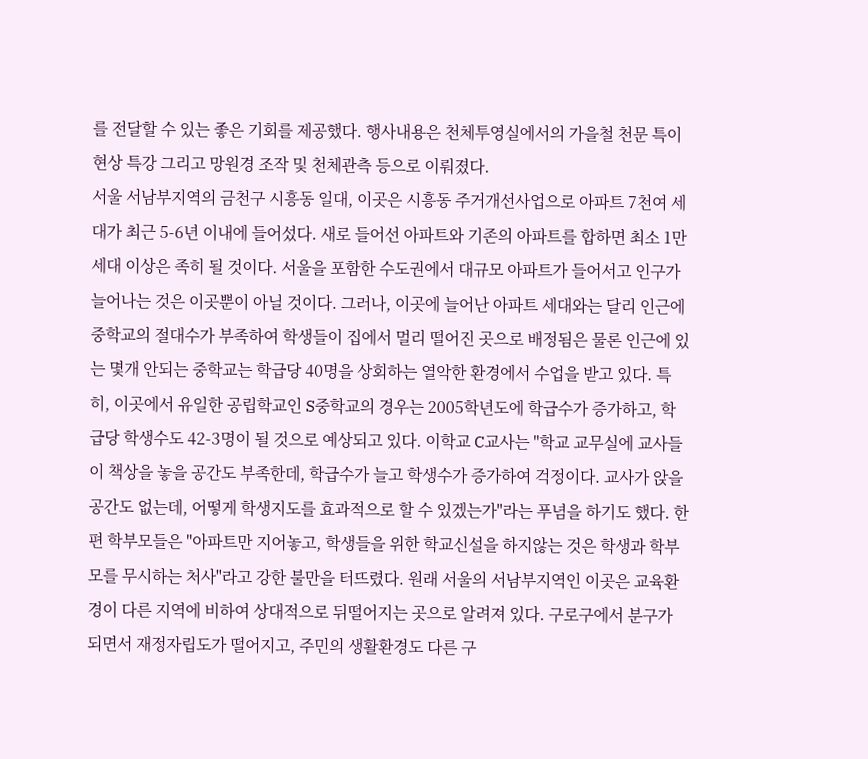를 전달할 수 있는 좋은 기회를 제공했다. 행사내용은 천체투영실에서의 가을철 천문 특이현상 특강 그리고 망원경 조작 및 천체관측 등으로 이뤄졌다.
서울 서남부지역의 금천구 시흥동 일대, 이곳은 시흥동 주거개선사업으로 아파트 7천여 세대가 최근 5-6년 이내에 들어섰다. 새로 들어선 아파트와 기존의 아파트를 합하면 최소 1만 세대 이상은 족히 될 것이다. 서울을 포함한 수도권에서 대규모 아파트가 들어서고 인구가 늘어나는 것은 이곳뿐이 아닐 것이다. 그러나, 이곳에 늘어난 아파트 세대와는 달리 인근에 중학교의 절대수가 부족하여 학생들이 집에서 멀리 떨어진 곳으로 배정됨은 물론 인근에 있는 몇개 안되는 중학교는 학급당 40명을 상회하는 열악한 환경에서 수업을 받고 있다. 특히, 이곳에서 유일한 공립학교인 S중학교의 경우는 2005학년도에 학급수가 증가하고, 학급당 학생수도 42-3명이 될 것으로 예상되고 있다. 이학교 C교사는 "학교 교무실에 교사들이 책상을 놓을 공간도 부족한데, 학급수가 늘고 학생수가 증가하여 걱정이다. 교사가 앉을 공간도 없는데, 어떻게 학생지도를 효과적으로 할 수 있겠는가"라는 푸념을 하기도 했다. 한편 학부모들은 "아파트만 지어놓고, 학생들을 위한 학교신설을 하지않는 것은 학생과 학부모를 무시하는 처사"라고 강한 불만을 터뜨렸다. 원래 서울의 서남부지역인 이곳은 교육환경이 다른 지역에 비하여 상대적으로 뒤떨어지는 곳으로 알려져 있다. 구로구에서 분구가 되면서 재정자립도가 떨어지고, 주민의 생활환경도 다른 구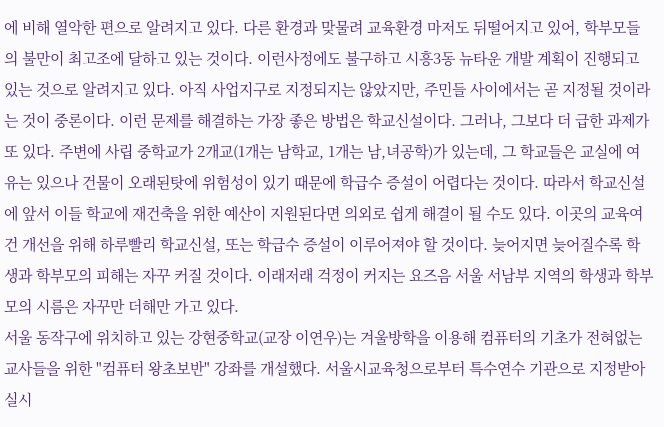에 비해 열악한 편으로 알려지고 있다. 다른 환경과 맞물려 교육환경 마저도 뒤떨어지고 있어, 학부모들의 불만이 최고조에 달하고 있는 것이다. 이런사정에도 불구하고 시흥3동 뉴타운 개발 계획이 진행되고 있는 것으로 알려지고 있다. 아직 사업지구로 지정되지는 않았지만, 주민들 사이에서는 곧 지정될 것이라는 것이 중론이다. 이런 문제를 해결하는 가장 좋은 방법은 학교신설이다. 그러나, 그보다 더 급한 과제가 또 있다. 주변에 사립 중학교가 2개교(1개는 남학교, 1개는 남,녀공학)가 있는데, 그 학교들은 교실에 여유는 있으나 건물이 오래된탓에 위험성이 있기 때문에 학급수 증설이 어렵다는 것이다. 따라서 학교신설에 앞서 이들 학교에 재건축을 위한 예산이 지원된다면 의외로 쉽게 해결이 될 수도 있다. 이곳의 교육여건 개선을 위해 하루빨리 학교신설, 또는 학급수 증설이 이루어져야 할 것이다. 늦어지면 늦어질수록 학생과 학부모의 피해는 자꾸 커질 것이다. 이래저래 걱정이 커지는 요즈음 서울 서남부 지역의 학생과 학부모의 시름은 자꾸만 더해만 가고 있다.
서울 동작구에 위치하고 있는 강현중학교(교장 이연우)는 겨울방학을 이용해 컴퓨터의 기초가 전혀없는 교사들을 위한 "컴퓨터 왕초보반" 강좌를 개설했다. 서울시교육청으로부터 특수연수 기관으로 지정받아 실시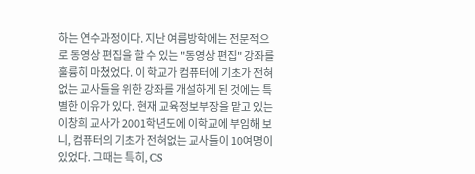하는 연수과정이다. 지난 여름방학에는 전문적으로 동영상 편집을 할 수 있는 "동영상 편집" 강좌를 훌륭히 마쳤었다. 이 학교가 컴퓨터에 기초가 전혀없는 교사들을 위한 강좌를 개설하게 된 것에는 특별한 이유가 있다. 현재 교육정보부장을 맡고 있는 이창희 교사가 2001학년도에 이학교에 부임해 보니, 컴퓨터의 기초가 전혀없는 교사들이 10여명이 있었다. 그때는 특히, CS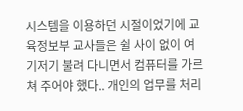시스템을 이용하던 시절이었기에 교육정보부 교사들은 쉴 사이 없이 여기저기 불려 다니면서 컴퓨터를 가르쳐 주어야 했다.. 개인의 업무를 처리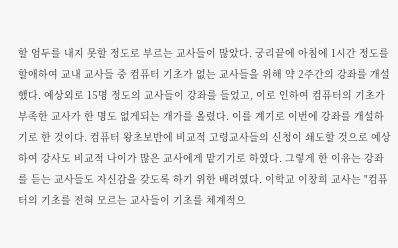할 엄두를 내지 못할 정도로 부르는 교사들이 많았다. 궁리끝에 아침에 1시간 정도를 할애하여 교내 교사들 중 컴퓨터 기초가 없는 교사들을 위해 약 2주간의 강좌를 개설했다. 예상외로 15명 정도의 교사들이 강좌를 들었고, 이로 인하여 컴퓨터의 기초가 부족한 교사가 한 명도 없게되는 개가를 올렸다. 이를 계기로 이번에 강좌를 개설하기로 한 것이다. 컴퓨터 왕초보반에 비교적 고령교사들의 신청이 쇄도할 것으로 예상하여 강사도 비교적 나이가 많은 교사에게 맡기기로 하였다. 그렇게 한 이유는 강좌를 듣는 교사들도 자신감을 갖도록 하기 위한 배려였다. 이학교 이창희 교사는 "컴퓨터의 기초를 전혀 모르는 교사들이 기초를 체계적으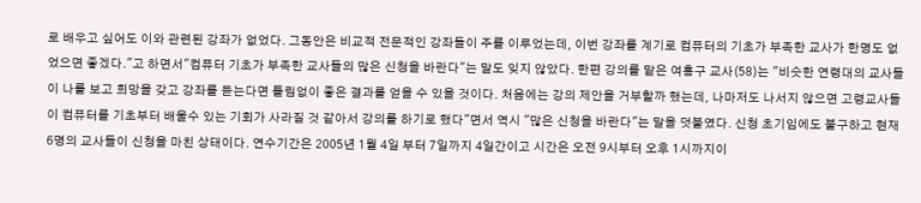로 배우고 싶어도 이와 관련된 강좌가 없었다. 그동안은 비교적 전문적인 강좌들이 주를 이루었는데, 이번 강좌를 계기로 컴퓨터의 기초가 부족한 교사가 한명도 없었으면 좋겠다."고 하면서"컴퓨터 기초가 부족한 교사들의 많은 신청을 바란다"는 말도 잊지 않았다. 한편 강의를 맡은 여홍구 교사(58)는 "비슷한 연령대의 교사들이 나를 보고 희망을 갖고 강좌를 듣는다면 틀림없이 좋은 결과를 얻을 수 있을 것이다. 처음에는 강의 제안을 거부할까 했는데, 나마저도 나서지 않으면 고령교사들이 컴퓨터를 기초부터 배울수 있는 기회가 사라질 것 같아서 강의를 하기로 했다"면서 역시 "많은 신청을 바란다"는 말을 덧붙였다. 신청 초기임에도 불구하고 현재 6명의 교사들이 신청을 마친 상태이다. 연수기간은 2005년 1월 4일 부터 7일까지 4일간이고 시간은 오전 9시부터 오후 1시까지이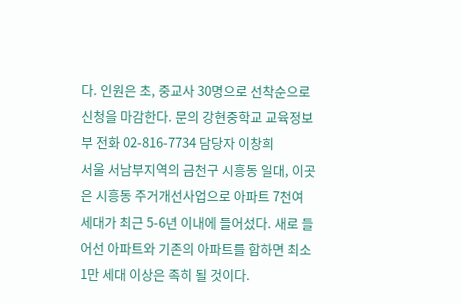다. 인원은 초, 중교사 30명으로 선착순으로 신청을 마감한다. 문의 강현중학교 교육정보부 전화 02-816-7734 담당자 이창희
서울 서남부지역의 금천구 시흥동 일대, 이곳은 시흥동 주거개선사업으로 아파트 7천여 세대가 최근 5-6년 이내에 들어섰다. 새로 들어선 아파트와 기존의 아파트를 합하면 최소 1만 세대 이상은 족히 될 것이다.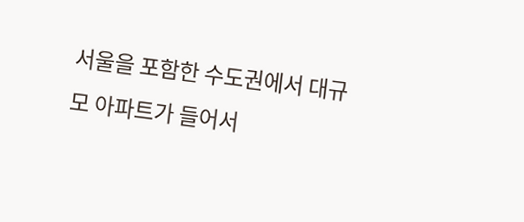서울을 포함한 수도권에서 대규모 아파트가 들어서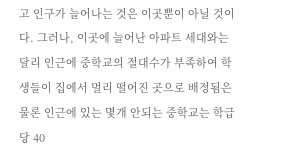고 인구가 늘어나는 것은 이곳뿐이 아닐 것이다. 그러나, 이곳에 늘어난 아파트 세대와는 달리 인근에 중학교의 절대수가 부족하여 학생들이 집에서 멀리 떨어진 곳으로 배정됨은 물론 인근에 있는 몇개 안되는 중학교는 학급당 40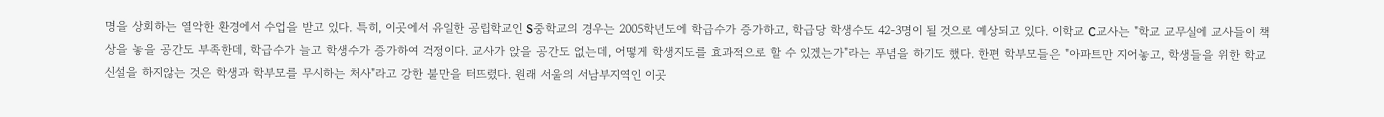명을 상회하는 열악한 환경에서 수업을 받고 있다. 특히, 이곳에서 유일한 공립학교인 S중학교의 경우는 2005학년도에 학급수가 증가하고, 학급당 학생수도 42-3명이 될 것으로 예상되고 있다. 이학교 C교사는 "학교 교무실에 교사들이 책상을 놓을 공간도 부족한데, 학급수가 늘고 학생수가 증가하여 걱정이다. 교사가 앉을 공간도 없는데, 어떻게 학생지도를 효과적으로 할 수 있겠는가"라는 푸념을 하기도 했다. 한편 학부모들은 "아파트만 지어놓고, 학생들을 위한 학교신설을 하지않는 것은 학생과 학부모를 무시하는 처사"라고 강한 불만을 터뜨렸다. 원래 서울의 서남부지역인 이곳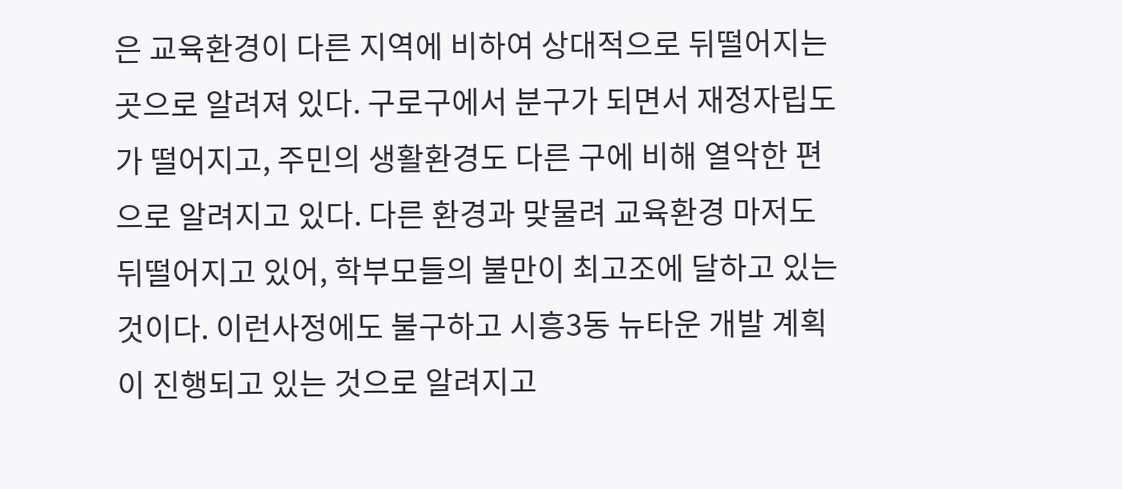은 교육환경이 다른 지역에 비하여 상대적으로 뒤떨어지는 곳으로 알려져 있다. 구로구에서 분구가 되면서 재정자립도가 떨어지고, 주민의 생활환경도 다른 구에 비해 열악한 편으로 알려지고 있다. 다른 환경과 맞물려 교육환경 마저도 뒤떨어지고 있어, 학부모들의 불만이 최고조에 달하고 있는 것이다. 이런사정에도 불구하고 시흥3동 뉴타운 개발 계획이 진행되고 있는 것으로 알려지고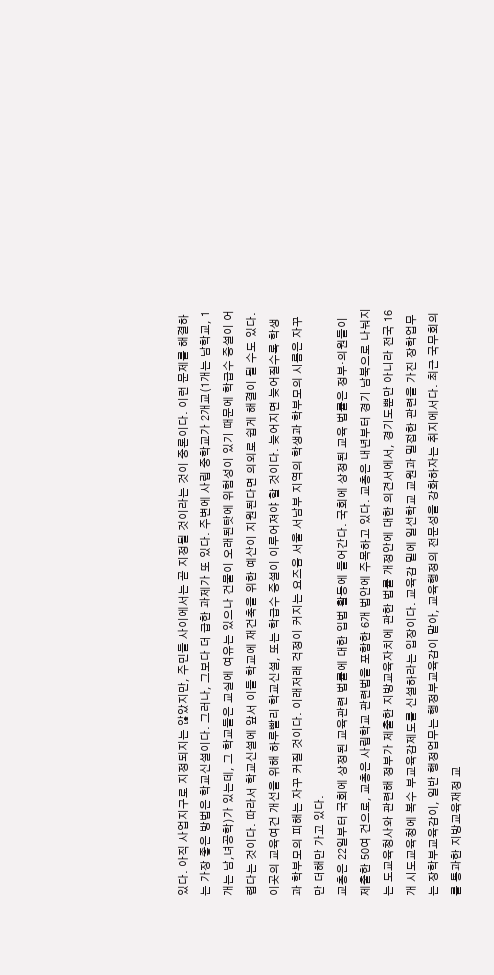있다. 아직 사업지구로 지정되지는 않았지만, 주민들 사이에서는 곧 지정될 것이라는 것이 중론이다. 이런 문제를 해결하는 가장 좋은 방법은 학교신설이다. 그러나, 그보다 더 급한 과제가 또 있다. 주변에 사립 중학교가 2개교(1개는 남학교, 1개는 남,녀공학)가 있는데, 그 학교들은 교실에 여유는 있으나 건물이 오래된탓에 위험성이 있기 때문에 학급수 증설이 어렵다는 것이다. 따라서 학교신설에 앞서 이들 학교에 재건축을 위한 예산이 지원된다면 의외로 쉽게 해결이 될 수도 있다. 이곳의 교육여건 개선을 위해 하루빨리 학교신설, 또는 학급수 증설이 이루어져야 할 것이다. 늦어지면 늦어질수록 학생과 학부모의 피해는 자꾸 커질 것이다. 이래저래 걱정이 커지는 요즈음 서울 서남부 지역의 학생과 학부모의 시름은 자꾸만 더해만 가고 있다.
교총은 22일부터 국회에 상정된 교육관련 법률에 대한 입법 활동에 들어간다. 국회에 상정된 교육 법률은 정부·의원들이 제출한 50여 건으로, 교총은 사립학교 관련법을 포함한 6개 법안에 주목하고 있다. 교총은 내년부터 경기 남북으로 나눠지는 도교육청사와 관련해 정부가 제출한 지방교육자치에 관한 법률 개정안에 대한 의견서에서, 경기도뿐만 아니라 전국 16개 시도교육청에 복수 부교육감제도를 신설하라는 입장이다. 교육감 밑에 일선학교 교원과 밀접한 관련을 가진 장학업무는 장학부교육감이, 일반 행정업무는 행정부교육감이 맡아, 교육행정의 전문성을 강화하자는 취지에서다. 최근 국무회의를 통과한 지방교육재정 교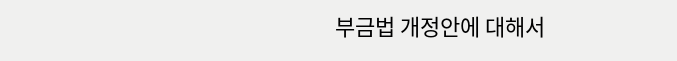부금법 개정안에 대해서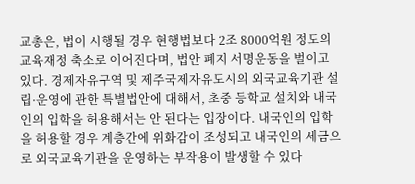교총은, 법이 시행될 경우 현행법보다 2조 8000억원 정도의 교육재정 축소로 이어진다며, 법안 폐지 서명운동을 벌이고 있다. 경제자유구역 및 제주국제자유도시의 외국교육기관 설립·운영에 관한 특별법안에 대해서, 초중 등학교 설치와 내국인의 입학을 허용해서는 안 된다는 입장이다. 내국인의 입학을 허용할 경우 계층간에 위화감이 조성되고 내국인의 세금으로 외국교육기관을 운영하는 부작용이 발생할 수 있다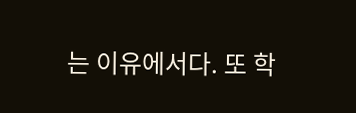는 이유에서다. 또 학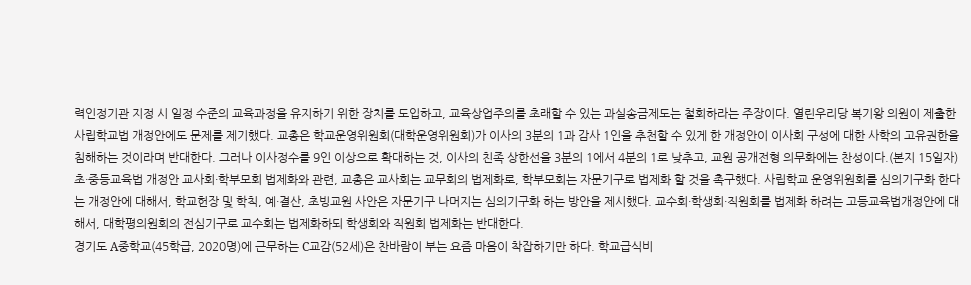력인정기관 지정 시 일정 수준의 교육과정을 유지하기 위한 장치를 도입하고, 교육상업주의를 초래할 수 있는 과실송금제도는 철회하라는 주장이다. 열린우리당 복기왕 의원이 제출한 사립학교법 개정안에도 문제를 제기했다. 교총은 학교운영위원회(대학운영위원회)가 이사의 3분의 1과 감사 1인을 추천할 수 있게 한 개정안이 이사회 구성에 대한 사학의 고유권한을 침해하는 것이라며 반대한다. 그러나 이사정수를 9인 이상으로 확대하는 것, 이사의 친족 상한선을 3분의 1에서 4분의 1로 낮추고, 교원 공개전형 의무화에는 찬성이다.(본지 15일자) 초·중등교육법 개정안 교사회·학부모회 법제화와 관련, 교총은 교사회는 교무회의 법제화로, 학부모회는 자문기구로 법제화 할 것을 촉구했다. 사립학교 운영위원회를 심의기구화 한다는 개정안에 대해서, 학교헌장 및 학칙, 예·결산, 초빙교원 사안은 자문기구 나머지는 심의기구화 하는 방안을 제시했다. 교수회·학생회·직원회를 법제화 하려는 고등교육법개정안에 대해서, 대학평의원회의 전심기구로 교수회는 법제화하되 학생회와 직원회 법제화는 반대한다.
경기도 A중학교(45학급, 2020명)에 근무하는 C교감(52세)은 찬바람이 부는 요즘 마음이 착잡하기만 하다. 학교급식비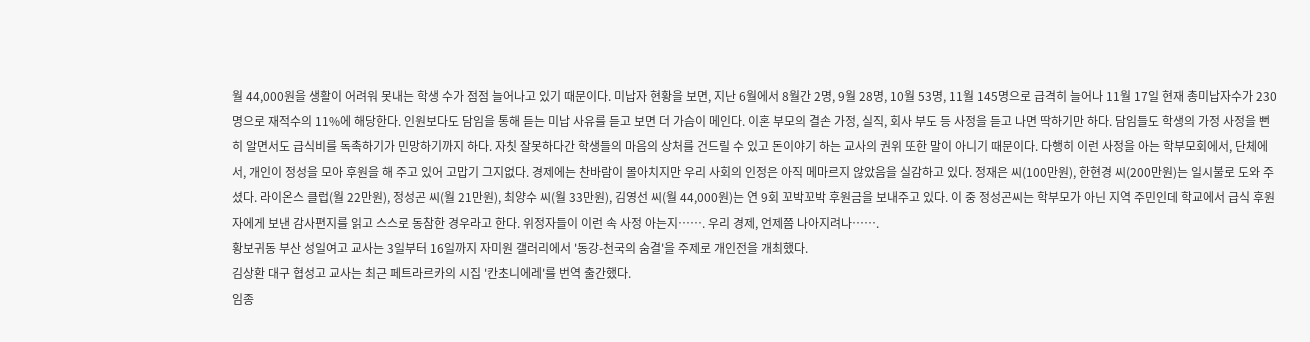월 44,000원을 생활이 어려워 못내는 학생 수가 점점 늘어나고 있기 때문이다. 미납자 현황을 보면, 지난 6월에서 8월간 2명, 9월 28명, 10월 53명, 11월 145명으로 급격히 늘어나 11월 17일 현재 총미납자수가 230명으로 재적수의 11%에 해당한다. 인원보다도 담임을 통해 듣는 미납 사유를 듣고 보면 더 가슴이 메인다. 이혼 부모의 결손 가정, 실직, 회사 부도 등 사정을 듣고 나면 딱하기만 하다. 담임들도 학생의 가정 사정을 뻔히 알면서도 급식비를 독촉하기가 민망하기까지 하다. 자칫 잘못하다간 학생들의 마음의 상처를 건드릴 수 있고 돈이야기 하는 교사의 권위 또한 말이 아니기 때문이다. 다행히 이런 사정을 아는 학부모회에서, 단체에서, 개인이 정성을 모아 후원을 해 주고 있어 고맙기 그지없다. 경제에는 찬바람이 몰아치지만 우리 사회의 인정은 아직 메마르지 않았음을 실감하고 있다. 정재은 씨(100만원), 한현경 씨(200만원)는 일시불로 도와 주셨다. 라이온스 클럽(월 22만원), 정성곤 씨(월 21만원), 최양수 씨(월 33만원), 김영선 씨(월 44,000원)는 연 9회 꼬박꼬박 후원금을 보내주고 있다. 이 중 정성곤씨는 학부모가 아닌 지역 주민인데 학교에서 급식 후원자에게 보낸 감사편지를 읽고 스스로 동참한 경우라고 한다. 위정자들이 이런 속 사정 아는지……. 우리 경제, 언제쯤 나아지려나…….
황보귀동 부산 성일여고 교사는 3일부터 16일까지 자미원 갤러리에서 '동강-천국의 숨결'을 주제로 개인전을 개최했다.
김상환 대구 협성고 교사는 최근 페트라르카의 시집 '칸초니에레'를 번역 출간했다.
임종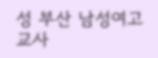성 부산 남성여고 교사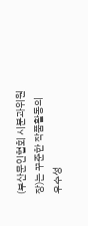(부산문인협회 시분과위원장)는 꾸준한 작품활동의 우수성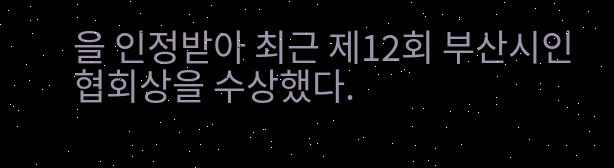을 인정받아 최근 제12회 부산시인협회상을 수상했다.